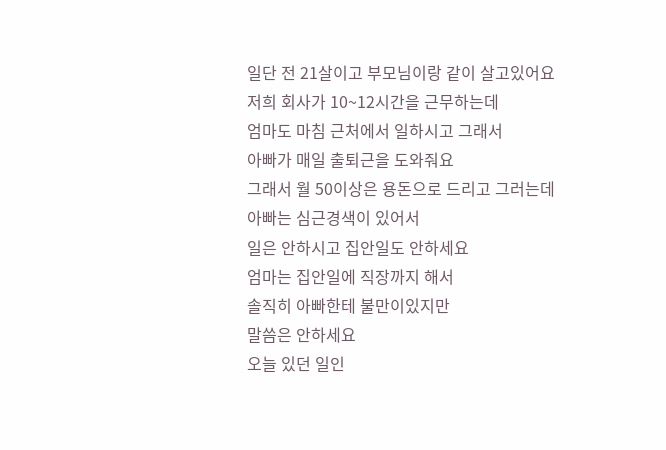일단 전 21살이고 부모님이랑 같이 살고있어요
저희 회사가 10~12시간을 근무하는데
엄마도 마침 근처에서 일하시고 그래서
아빠가 매일 출퇴근을 도와줘요
그래서 월 50이상은 용돈으로 드리고 그러는데
아빠는 심근경색이 있어서
일은 안하시고 집안일도 안하세요
엄마는 집안일에 직장까지 해서
솔직히 아빠한테 불만이있지만
말씀은 안하세요
오늘 있던 일인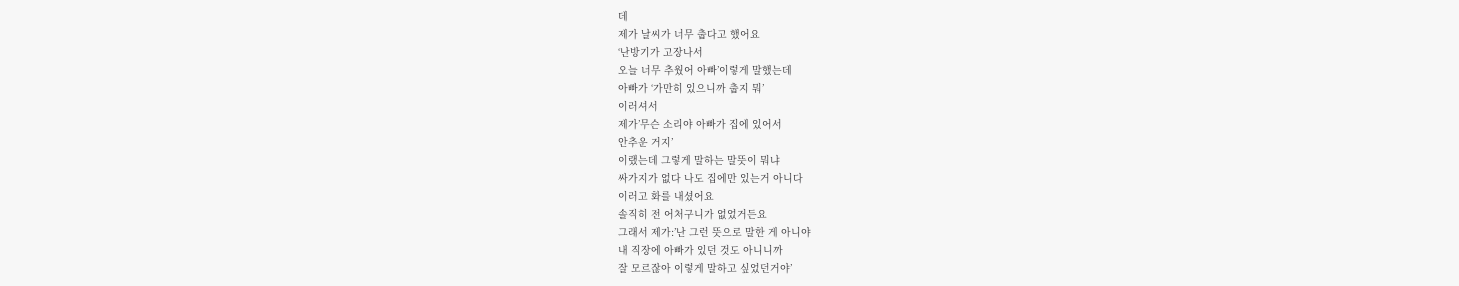데
제가 날씨가 너무 춥다고 했어요
‘난방기가 고장나서
오늘 너무 추웠어 아빠’이렇게 말했는데
아빠가 ‘가만히 있으니까 춥지 뭐’
이러셔서
제가’무슨 소리야 아빠가 집에 있어서
안추운 거지’
이랬는데 그렇게 말하는 말뜻이 뭐냐
싸가지가 없다 나도 집에만 있는거 아니다
이러고 화를 내셨어요
솔직히 전 어처구니가 없었거든요
그래서 제가:’난 그런 뜻으로 말한 게 아니야
내 직장에 아빠가 있던 것도 아니니까
잘 모르잖아 이렇게 말하고 싶었던거야’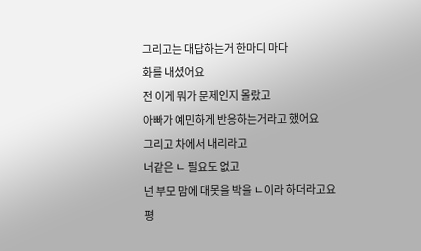그리고는 대답하는거 한마디 마다
화를 내셨어요
전 이게 뭐가 문제인지 몰랐고
아빠가 예민하게 반응하는거라고 했어요
그리고 차에서 내리라고
너같은 ㄴ 필요도 없고
넌 부모 맘에 대못을 박을 ㄴ이라 하더라고요
평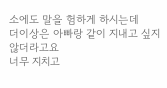소에도 말을 험하게 하시는데
더이상은 아빠랑 같이 지내고 싶지 않더라고요
너무 지치고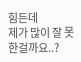힘든데
제가 많이 잘 못한걸까요..?